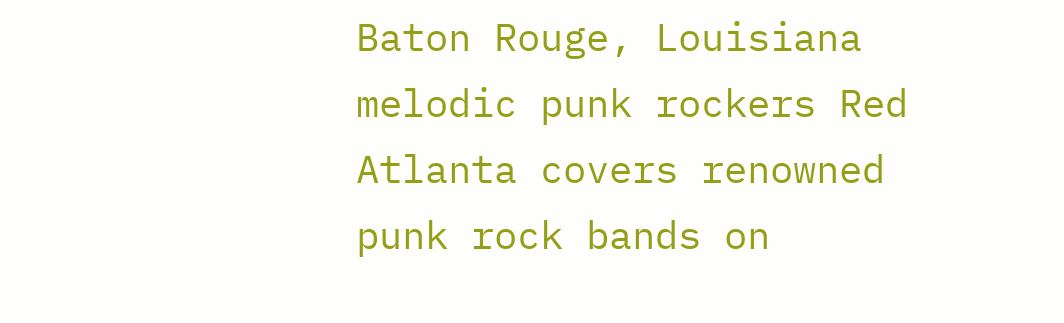Baton Rouge, Louisiana melodic punk rockers Red Atlanta covers renowned punk rock bands on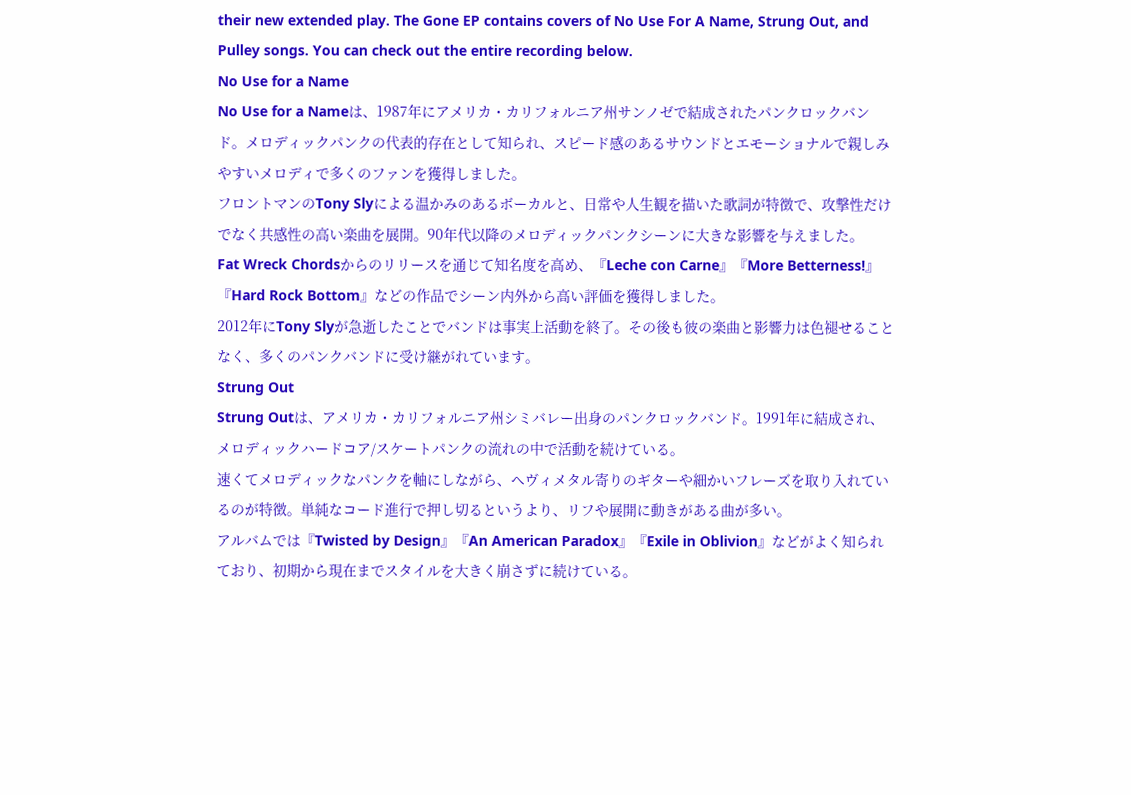their new extended play. The Gone EP contains covers of No Use For A Name, Strung Out, and Pulley songs. You can check out the entire recording below.
No Use for a Name
No Use for a Nameは、1987年にアメリカ・カリフォルニア州サンノゼで結成されたパンクロックバンド。メロディックパンクの代表的存在として知られ、スピード感のあるサウンドとエモーショナルで親しみやすいメロディで多くのファンを獲得しました。
フロントマンのTony Slyによる温かみのあるボーカルと、日常や人生観を描いた歌詞が特徴で、攻撃性だけでなく共感性の高い楽曲を展開。90年代以降のメロディックパンクシーンに大きな影響を与えました。
Fat Wreck Chordsからのリリースを通じて知名度を高め、『Leche con Carne』『More Betterness!』『Hard Rock Bottom』などの作品でシーン内外から高い評価を獲得しました。
2012年にTony Slyが急逝したことでバンドは事実上活動を終了。その後も彼の楽曲と影響力は色褪せることなく、多くのパンクバンドに受け継がれています。
Strung Out
Strung Outは、アメリカ・カリフォルニア州シミバレー出身のパンクロックバンド。1991年に結成され、メロディックハードコア/スケートパンクの流れの中で活動を続けている。
速くてメロディックなパンクを軸にしながら、ヘヴィメタル寄りのギターや細かいフレーズを取り入れているのが特徴。単純なコード進行で押し切るというより、リフや展開に動きがある曲が多い。
アルバムでは『Twisted by Design』『An American Paradox』『Exile in Oblivion』などがよく知られており、初期から現在までスタイルを大きく崩さずに続けている。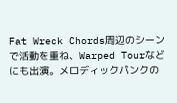Fat Wreck Chords周辺のシーンで活動を重ね、Warped Tourなどにも出演。メロディックパンクの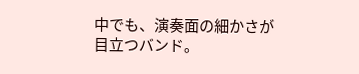中でも、演奏面の細かさが目立つバンド。